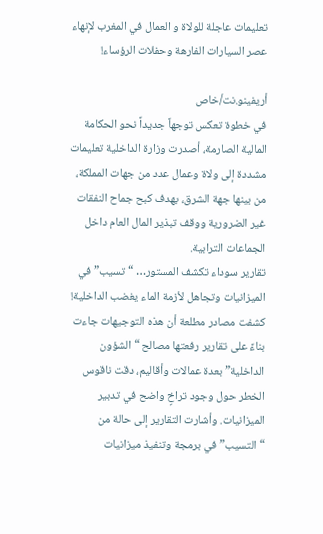تعليمات عاجلة للولاة و العمال في المغرب لإنهاء عصر السيارات الفارهة وحفلات الرؤساء!

أريفينو.نت/خاص
في خطوة تعكس توجهاً جديداً نحو الحكامة المالية الصارمة، أصدرت وزارة الداخلية تعليمات مشددة إلى ولاة وعمال عدد من جهات المملكة، من بينها جهة الشرق، بهدف كبح جماح النفقات غير الضرورية ووقف تبذير المال العام داخل الجماعات الترابية.
تقارير سوداء تكشف المستور… “تسيب” في الميزانيات وتجاهل لأزمة الماء يغضب الداخلية!
كشفت مصادر مطلعة أن هذه التوجيهات جاءت بناءً على تقارير رفعتها مصالح “الشؤون الداخلية” بعدة عمالات وأقاليم، دقت ناقوس الخطر حول وجود تراخٍ واضح في تدبير الميزانيات. وأشارت التقارير إلى حالة من “التسيب” في برمجة وتنفيذ ميزانيات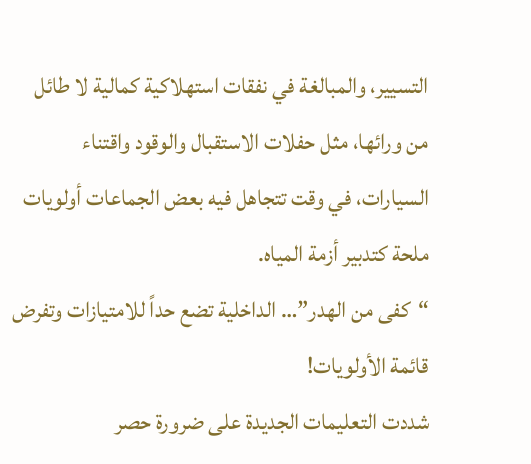التسيير، والمبالغة في نفقات استهلاكية كمالية لا طائل من ورائها، مثل حفلات الاستقبال والوقود واقتناء السيارات، في وقت تتجاهل فيه بعض الجماعات أولويات ملحة كتدبير أزمة المياه.
“كفى من الهدر”… الداخلية تضع حداً للامتيازات وتفرض قائمة الأولويات!
شددت التعليمات الجديدة على ضرورة حصر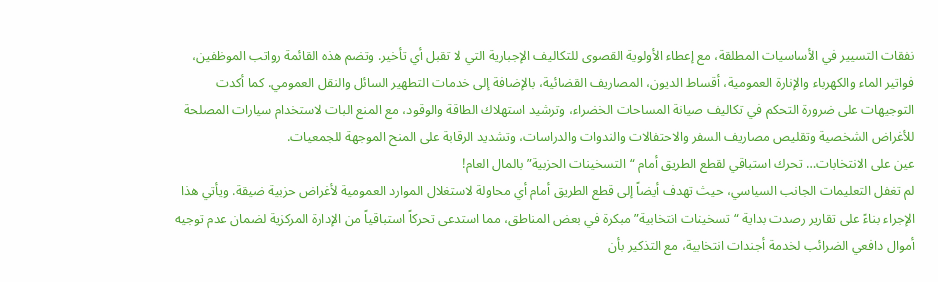نفقات التسيير في الأساسيات المطلقة، مع إعطاء الأولوية القصوى للتكاليف الإجبارية التي لا تقبل أي تأخير. وتضم هذه القائمة رواتب الموظفين، فواتير الماء والكهرباء والإنارة العمومية، أقساط الديون، المصاريف القضائية، بالإضافة إلى خدمات التطهير السائل والنقل العمومي. كما أكدت التوجيهات على ضرورة التحكم في تكاليف صيانة المساحات الخضراء، وترشيد استهلاك الطاقة والوقود، مع المنع البات لاستخدام سيارات المصلحة للأغراض الشخصية وتقليص مصاريف السفر والاحتفالات والندوات والدراسات، وتشديد الرقابة على المنح الموجهة للجمعيات.
عين على الانتخابات… تحرك استباقي لقطع الطريق أمام “التسخينات الحزبية” بالمال العام!
لم تغفل التعليمات الجانب السياسي، حيث تهدف أيضاً إلى قطع الطريق أمام أي محاولة لاستغلال الموارد العمومية لأغراض حزبية ضيقة. ويأتي هذا الإجراء بناءً على تقارير رصدت بداية “تسخينات انتخابية” مبكرة في بعض المناطق، مما استدعى تحركاً استباقياً من الإدارة المركزية لضمان عدم توجيه أموال دافعي الضرائب لخدمة أجندات انتخابية، مع التذكير بأن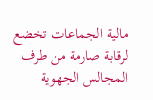مالية الجماعات تخضع لرقابة صارمة من طرف المجالس الجهوية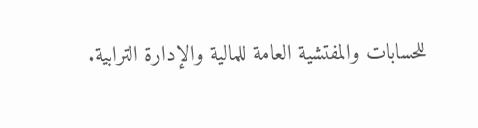للحسابات والمفتشية العامة للمالية والإدارة الترابية.